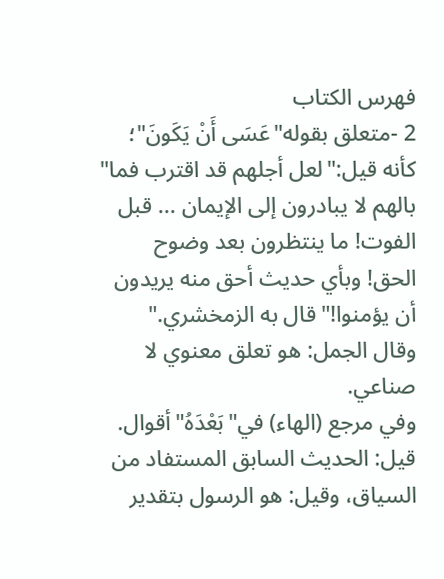فهرس الكتاب
2 -متعلق بقوله"عَسَى أَنْ يَكَونَ"؛ كأنه قيل:"لعل أجلهم قد اقترب فما"
بالهم لا يبادرون إلى الإيمان ... قبل الفوت! ما ينتظرون بعد وضوح
الحق! وبأي حديث أحق منه يريدون أن يؤمنوا!"قال به الزمخشري."
وقال الجمل: هو تعلق معنوي لا صناعي.
وفي مرجع (الهاء) في"بَعْدَهُ"أقوال. قيل: الحديث السابق المستفاد من
السياق، وقيل: هو الرسول بتقدير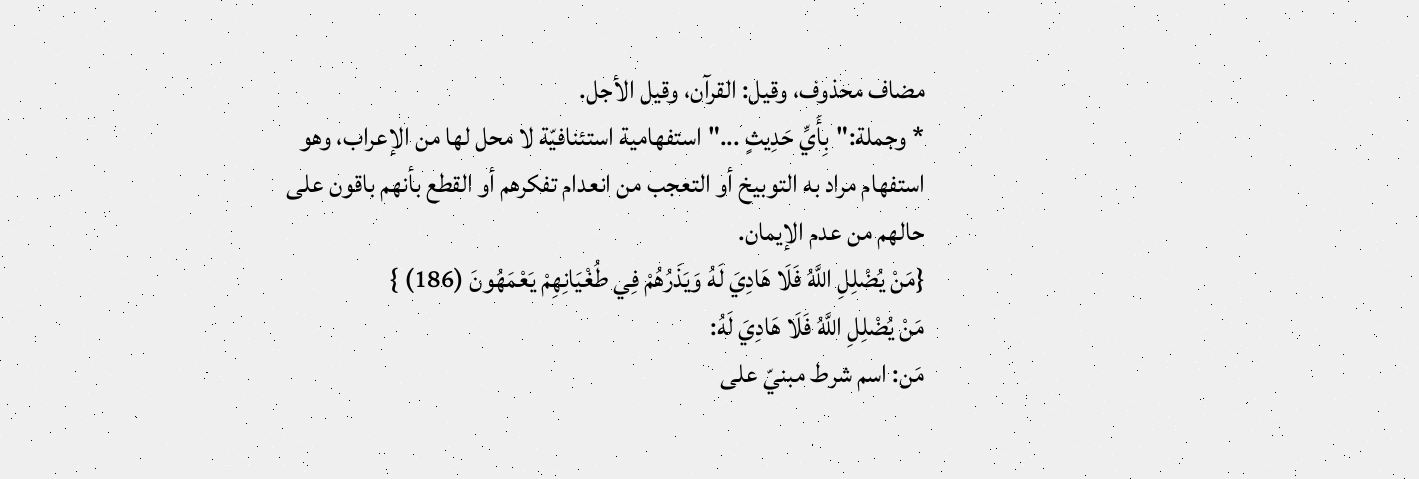مضاف محذوف، وقيل: القرآن، وقيل الأجل.
* وجملة:"بِأَيِّ حَدِيثٍ ..."استفهامية استئنافيّة لا محل لها من الإعراب، وهو
استفهام مراد به التوبيخ أو التعجب من انعدام تفكرهم أو القطع بأنهم باقون على
حالهم من عدم الإيمان.
{مَنْ يُضْلِلِ اللَّهُ فَلَا هَادِيَ لَهُ وَيَذَرُهُمْ فِي طُغْيَانِهِمْ يَعْمَهُونَ (186) }
مَنْ يُضْلِلِ اللَّهُ فَلَا هَادِيَ لَهُ:
مَن: اسم شرط مبنيّ على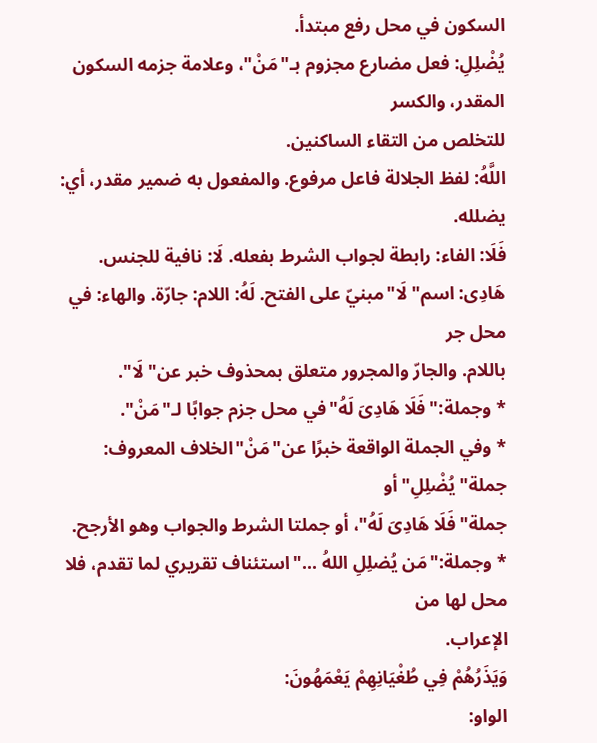السكون في محل رفع مبتدأ.
يُضْلِلِ: فعل مضارع مجزوم بـ"مَنْ"، وعلامة جزمه السكون المقدر، والكسر
للتخلص من التقاء الساكنين.
اللَّهُ: لفظ الجلالة فاعل مرفوع. والمفعول به ضمير مقدر، أي: يضلله.
فَلَا: الفاء: رابطة لجواب الشرط بفعله. لَا: نافية للجنس.
هَادِى: اسم"لَا"مبنيّ على الفتح. لَهُ: اللام: جارّة. والهاء: في محل جر
باللام. والجارّ والمجرور متعلق بمحذوف خبر عن"لَا".
* وجملة:"فَلَا هَادِىَ لَهُ"في محل جزم جوابًا لـ"مَنْ".
* وفي الجملة الواقعة خبرًا عن"مَنْ"الخلاف المعروف: جملة"يُضْلِلِ"أو
جملة"فَلَا هَادِىَ لَهُ"، أو جملتا الشرط والجواب وهو الأرجح.
* وجملة:"مَن يُضلِلِ اللهُ ..."استئناف تقريري لما تقدم، فلا محل لها من
الإعراب.
وَيَذَرُهُمْ فِي طُغْيَانِهِمْ يَعْمَهُونَ:
الواو: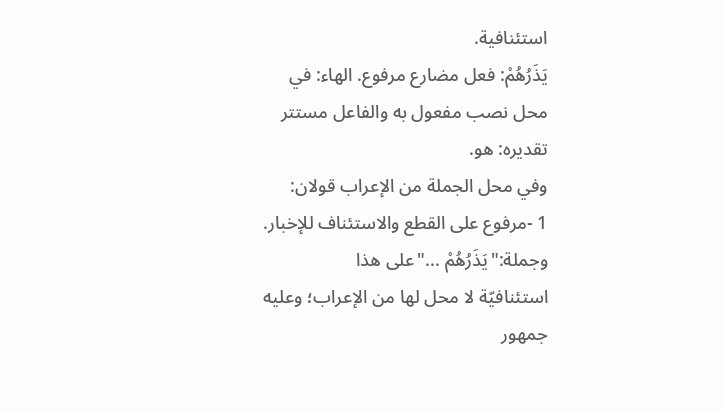استئنافية.
يَذَرُهُمْ: فعل مضارع مرفوع. الهاء: في محل نصب مفعول به والفاعل مستتر
تقديره: هو.
وفي محل الجملة من الإعراب قولان:
1 -مرفوع على القطع والاستئناف للإخبار. وجملة:"يَذَرُهُمْ ..."على هذا
استئنافيّة لا محل لها من الإعراب؛ وعليه جمهور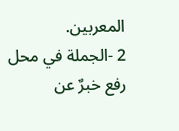المعربين.
2 -الجملة في محل رفع خبرٌ عن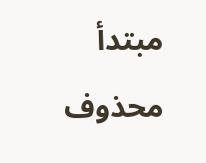مبتدأ محذوف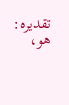تقديره: هو،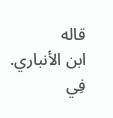قاله
ابن الأنباري.
فِي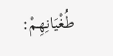طُغْيَانِهِمْ: